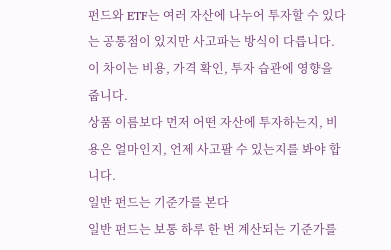펀드와 ETF는 여러 자산에 나누어 투자할 수 있다는 공통점이 있지만 사고파는 방식이 다릅니다. 이 차이는 비용, 가격 확인, 투자 습관에 영향을 줍니다.
상품 이름보다 먼저 어떤 자산에 투자하는지, 비용은 얼마인지, 언제 사고팔 수 있는지를 봐야 합니다.
일반 펀드는 기준가를 본다
일반 펀드는 보통 하루 한 번 계산되는 기준가를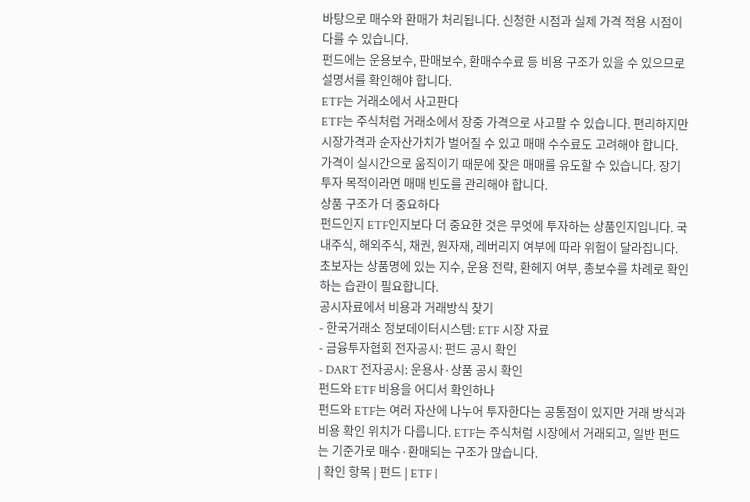바탕으로 매수와 환매가 처리됩니다. 신청한 시점과 실제 가격 적용 시점이 다를 수 있습니다.
펀드에는 운용보수, 판매보수, 환매수수료 등 비용 구조가 있을 수 있으므로 설명서를 확인해야 합니다.
ETF는 거래소에서 사고판다
ETF는 주식처럼 거래소에서 장중 가격으로 사고팔 수 있습니다. 편리하지만 시장가격과 순자산가치가 벌어질 수 있고 매매 수수료도 고려해야 합니다.
가격이 실시간으로 움직이기 때문에 잦은 매매를 유도할 수 있습니다. 장기 투자 목적이라면 매매 빈도를 관리해야 합니다.
상품 구조가 더 중요하다
펀드인지 ETF인지보다 더 중요한 것은 무엇에 투자하는 상품인지입니다. 국내주식, 해외주식, 채권, 원자재, 레버리지 여부에 따라 위험이 달라집니다.
초보자는 상품명에 있는 지수, 운용 전략, 환헤지 여부, 총보수를 차례로 확인하는 습관이 필요합니다.
공시자료에서 비용과 거래방식 찾기
- 한국거래소 정보데이터시스템: ETF 시장 자료
- 금융투자협회 전자공시: 펀드 공시 확인
- DART 전자공시: 운용사·상품 공시 확인
펀드와 ETF 비용을 어디서 확인하나
펀드와 ETF는 여러 자산에 나누어 투자한다는 공통점이 있지만 거래 방식과 비용 확인 위치가 다릅니다. ETF는 주식처럼 시장에서 거래되고, 일반 펀드는 기준가로 매수·환매되는 구조가 많습니다.
| 확인 항목 | 펀드 | ETF |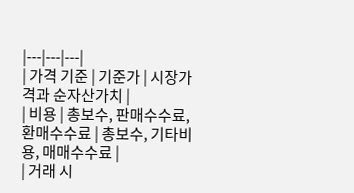|---|---|---|
| 가격 기준 | 기준가 | 시장가격과 순자산가치 |
| 비용 | 총보수, 판매수수료, 환매수수료 | 총보수, 기타비용, 매매수수료 |
| 거래 시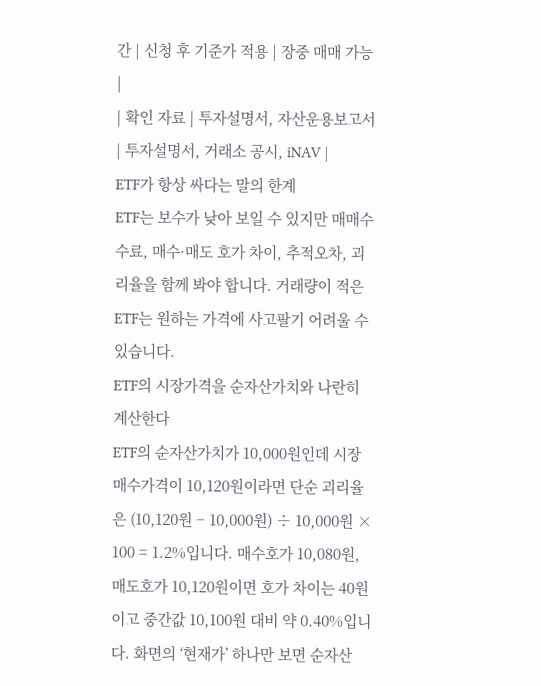간 | 신청 후 기준가 적용 | 장중 매매 가능 |
| 확인 자료 | 투자설명서, 자산운용보고서 | 투자설명서, 거래소 공시, iNAV |
ETF가 항상 싸다는 말의 한계
ETF는 보수가 낮아 보일 수 있지만 매매수수료, 매수·매도 호가 차이, 추적오차, 괴리율을 함께 봐야 합니다. 거래량이 적은 ETF는 원하는 가격에 사고팔기 어려울 수 있습니다.
ETF의 시장가격을 순자산가치와 나란히 계산한다
ETF의 순자산가치가 10,000원인데 시장 매수가격이 10,120원이라면 단순 괴리율은 (10,120원 − 10,000원) ÷ 10,000원 × 100 = 1.2%입니다. 매수호가 10,080원, 매도호가 10,120원이면 호가 차이는 40원이고 중간값 10,100원 대비 약 0.40%입니다. 화면의 ‘현재가’ 하나만 보면 순자산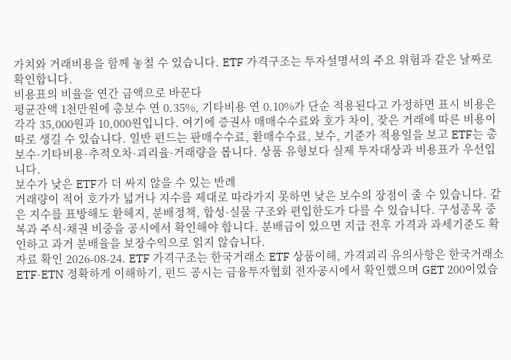가치와 거래비용을 함께 놓칠 수 있습니다. ETF 가격구조는 투자설명서의 주요 위험과 같은 날짜로 확인합니다.
비용표의 비율을 연간 금액으로 바꾼다
평균잔액 1천만원에 총보수 연 0.35%, 기타비용 연 0.10%가 단순 적용된다고 가정하면 표시 비용은 각각 35,000원과 10,000원입니다. 여기에 증권사 매매수수료와 호가 차이, 잦은 거래에 따른 비용이 따로 생길 수 있습니다. 일반 펀드는 판매수수료, 환매수수료, 보수, 기준가 적용일을 보고 ETF는 총보수·기타비용·추적오차·괴리율·거래량을 봅니다. 상품 유형보다 실제 투자대상과 비용표가 우선입니다.
보수가 낮은 ETF가 더 싸지 않을 수 있는 반례
거래량이 적어 호가가 넓거나 지수를 제대로 따라가지 못하면 낮은 보수의 장점이 줄 수 있습니다. 같은 지수를 표방해도 환헤지, 분배정책, 합성·실물 구조와 편입한도가 다를 수 있습니다. 구성종목 중복과 주식·채권 비중을 공시에서 확인해야 합니다. 분배금이 있으면 지급 전후 가격과 과세기준도 확인하고 과거 분배율을 보장수익으로 읽지 않습니다.
자료 확인 2026-08-24. ETF 가격구조는 한국거래소 ETF 상품이해, 가격괴리 유의사항은 한국거래소 ETF·ETN 정확하게 이해하기, 펀드 공시는 금융투자협회 전자공시에서 확인했으며 GET 200이었습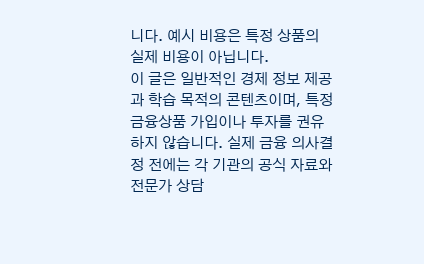니다. 예시 비용은 특정 상품의 실제 비용이 아닙니다.
이 글은 일반적인 경제 정보 제공과 학습 목적의 콘텐츠이며, 특정 금융상품 가입이나 투자를 권유하지 않습니다. 실제 금융 의사결정 전에는 각 기관의 공식 자료와 전문가 상담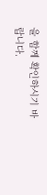을 함께 확인하시기 바랍니다.